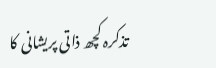تذکرہ کچھ ذاتی پریشانی کا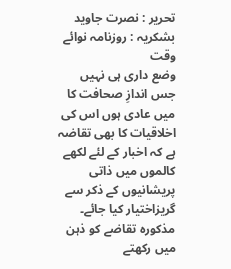تحریر : نصرت جاوید
بشکریہ : روزنامہ نوائے وقت
وضع داری ہی نہیں جس اندازِ صحافت کا میں عادی ہوں اس کی اخلاقیات کا بھی تقاضہ ہے کہ اخبار کے لئے لکھے کالموں میں ذاتی پریشانیوں کے ذکر سے گریزاختیار کیا جائے۔ مذکورہ تقاضے کو ذہن میں رکھتے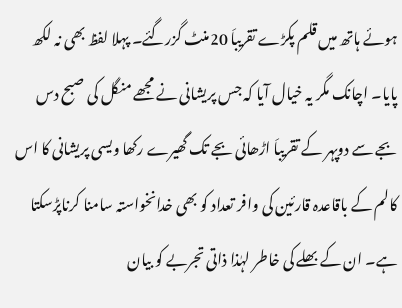ہوئے ہاتھ میں قلم پکڑے تقریباَ 20منٹ گزرگئے۔ پہلا لفظ بھی نہ لکھ پایا۔ اچانک مگر یہ خیال آیا کہ جس پریشانی نے مجھے منگل کی صبح دس بجے سے دوپہر کے تقریباَ اڑھائی بجے تک گھیرے رکھا ویسی پریشانی کا اس کالم کے باقاعدہ قارئین کی وافر تعداد کو بھی خدانخواستہ سامنا کرناپڑسکتا ہے۔ ان کے بھلے کی خاطر لہٰذا ذاتی تجربے کو بیان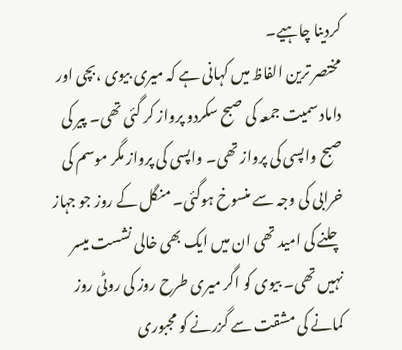کردینا چاہیے۔
مختصر ترین الفاظ میں کہانی ہے کہ میری بیوی ،بچی اور داماد سمیت جمعہ کی صبح سکردو پرواز کر گئی تھی۔ پیر کی صبح واپسی کی پرواز تھی۔ واپسی کی پرواز مگر موسم کی خرابی کی وجہ سے منسوخ ہوگئی۔ منگل کے روز جو جہاز چلنے کی امید تھی ان میں ایک بھی خالی نشست میسر نہیں تھی۔ بیوی کو اگر میری طرح روز کی روٹی روز کمانے کی مشقت سے گزرنے کو مجبوری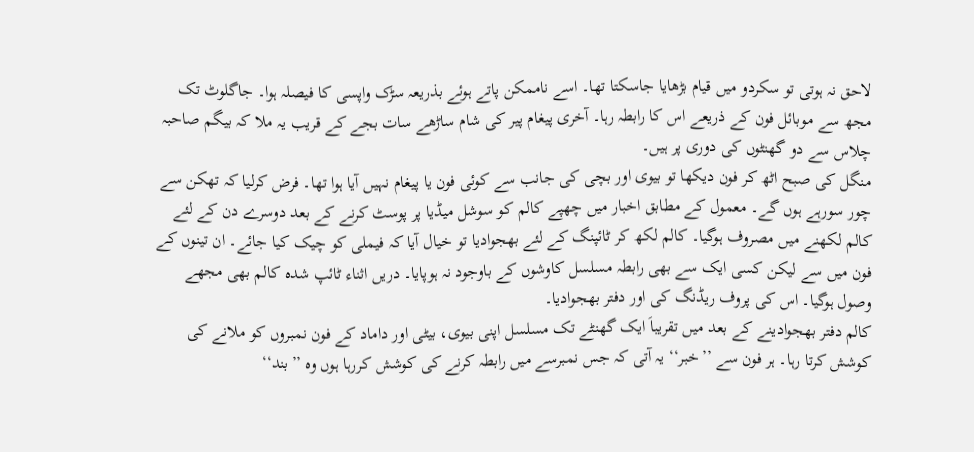لاحق نہ ہوتی تو سکردو میں قیام بڑھایا جاسکتا تھا۔ اسے ناممکن پاتے ہوئے بذریعہ سڑک واپسی کا فیصلہ ہوا۔ جاگلوٹ تک مجھ سے موبائل فون کے ذریعے اس کا رابطہ رہا۔ آخری پیغام پیر کی شام ساڑھے سات بجے کے قریب یہ ملا کہ بیگم صاحبہ چلاس سے دو گھنٹوں کی دوری پر ہیں۔
منگل کی صبح اٹھ کر فون دیکھا تو بیوی اور بچی کی جانب سے کوئی فون یا پیغام نہیں آیا ہوا تھا۔ فرض کرلیا کہ تھکن سے چور سورہے ہوں گے۔ معمول کے مطابق اخبار میں چھپے کالم کو سوشل میڈیا پر پوسٹ کرنے کے بعد دوسرے دن کے لئے کالم لکھنے میں مصروف ہوگیا۔ کالم لکھ کر ٹائپنگ کے لئے بھجوادیا تو خیال آیا کہ فیملی کو چیک کیا جائے۔ ان تینوں کے فون میں سے لیکن کسی ایک سے بھی رابطہ مسلسل کاوشوں کے باوجود نہ ہوپایا۔ دریں اثناء ٹائپ شدہ کالم بھی مجھے وصول ہوگیا۔ اس کی پروف ریڈنگ کی اور دفتر بھجوادیا۔
کالم دفتر بھجوادینے کے بعد میں تقریباَ ایک گھنٹے تک مسلسل اپنی بیوی، بیٹی اور داماد کے فون نمبروں کو ملانے کی کوشش کرتا رہا۔ ہر فون سے ’’خبر‘‘ یہ آتی کہ جس نمبرسے میں رابطہ کرنے کی کوشش کررہا ہوں وہ ’’بند‘‘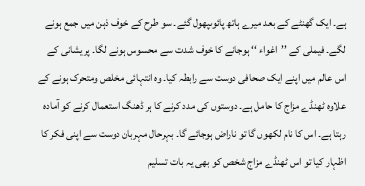ہے۔ ایک گھنٹے کے بعد میرے ہاتھ پائوںپھول گئے۔ سو طرح کے خوف ذہن میں جمع ہونے لگے۔ فیملی کے ’’اغواء ‘‘ ہوجانے کا خوف شدت سے محسوس ہونے لگا۔ پریشانی کے اس عالم میں اپنے ایک صحافی دوست سے رابطہ کیا۔ وہ انتہائی مخلص ومتحرک ہونے کے علاوہ ٹھنڈے مزاج کا حامل ہے۔ دوستوں کی مدد کرنے کا ہر ڈھنگ استعمال کرنے کو آمادہ رہتا ہے۔ اس کا نام لکھوں گا تو ناراض ہوجائے گا۔ بہرحال مہربان دوست سے اپنی فکر کا اظہار کیا تو اس ٹھنڈے مزاج شخص کو بھی یہ بات تسلیم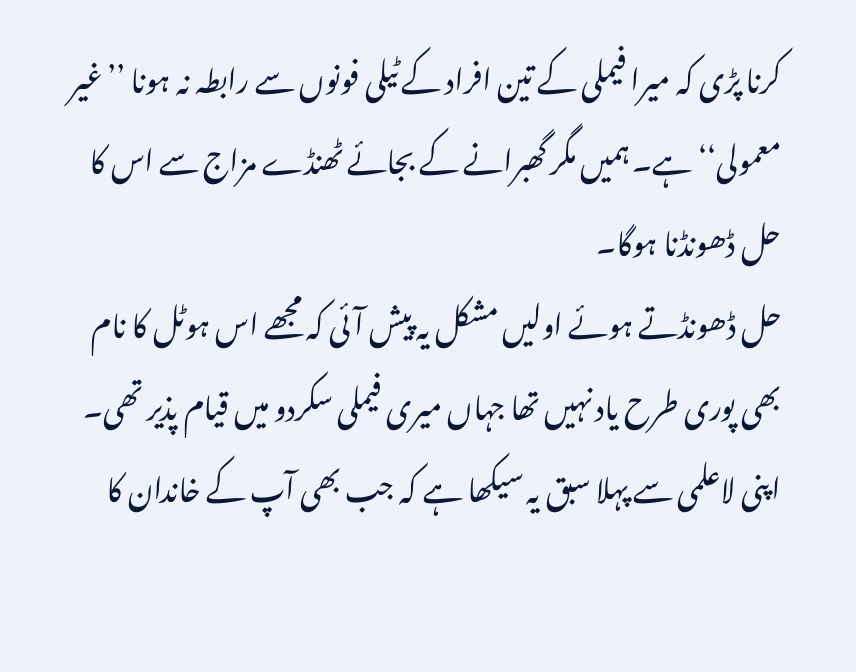کرنا پڑی کہ میرا فیملی کے تین افراد کے ٹیلی فونوں سے رابطہ نہ ہونا ’’غیر معمولی‘‘ ہے۔ ہمیں مگر گھبرانے کے بجائے ٹھنڈے مزاج سے اس کا حل ڈھونڈنا ہوگا۔
حل ڈھونڈتے ہوئے اولیں مشکل یہ پیش آئی کہ مجھے اس ہوٹل کا نام بھی پوری طرح یاد نہیں تھا جہاں میری فیملی سکردو میں قیام پذیر تھی۔ اپنی لاعلمی سے پہلا سبق یہ سیکھا ہے کہ جب بھی آپ کے خاندان کا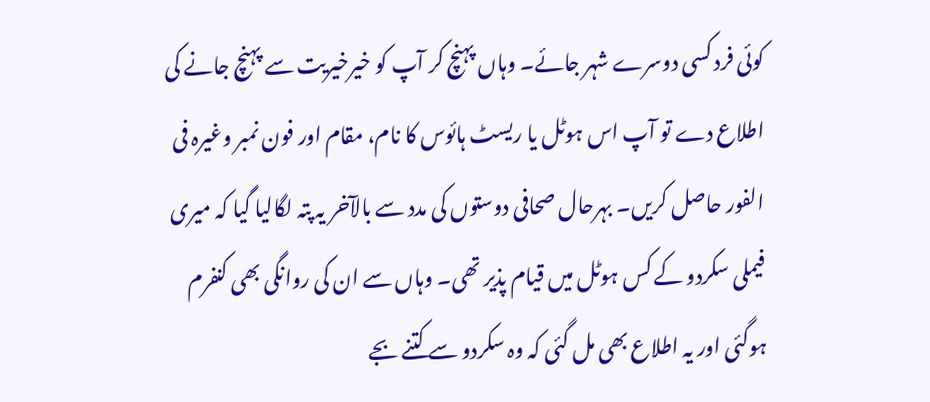کوئی فرد کسی دوسرے شہر جائے۔ وہاں پہنچ کر آپ کو خیرخیریت سے پہنچ جانے کی اطلاع دے تو آپ اس ہوٹل یا ریسٹ ہائوس کا نام، مقام اور فون نمبر وغیرہ فی الفور حاصل کریں۔ بہرحال صحافی دوستوں کی مدد سے بالآخر یہ پتہ لگالیا گیا کہ میری فیملی سکردو کے کس ہوٹل میں قیام پذیر تھی۔ وہاں سے ان کی روانگی بھی کنفرم ہوگئی اور یہ اطلاع بھی مل گئی کہ وہ سکردو سے کتنے بجے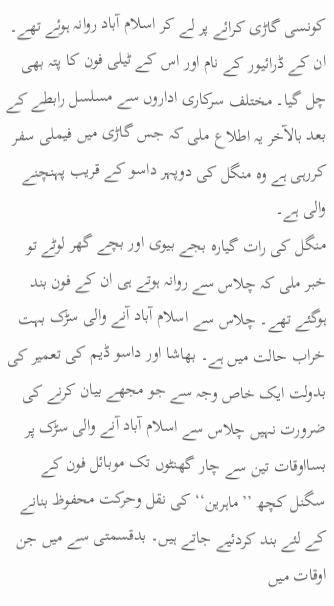کونسی گاڑی کرائے پر لے کر اسلام آباد روانہ ہوئے تھے۔ ان کے ڈرائیور کے نام اور اس کے ٹیلی فون کا پتہ بھی چل گیا۔ مختلف سرکاری اداروں سے مسلسل رابطے کے بعد بالآخر یہ اطلاع ملی کہ جس گاڑی میں فیملی سفر کررہی ہے وہ منگل کی دوپہر داسو کے قریب پہنچنے والی ہے۔
منگل کی رات گیارہ بجے بیوی اور بچے گھر لوٹے تو خبر ملی کہ چلاس سے روانہ ہوتے ہی ان کے فون بند ہوگئے تھے۔ چلاس سے اسلام آباد آنے والی سڑک بہت خراب حالت میں ہے۔ بھاشا اور داسو ڈیم کی تعمیر کی بدولت ایک خاص وجہ سے جو مجھے بیان کرنے کی ضرورت نہیں چلاس سے اسلام آباد آنے والی سڑک پر بسااوقات تین سے چار گھنٹوں تک موبائل فون کے سگنل کچھ ’’ماہرین‘‘ کی نقل وحرکت محفوظ بنانے کے لئے بند کردئیے جاتے ہیں۔ بدقسمتی سے میں جن اوقات میں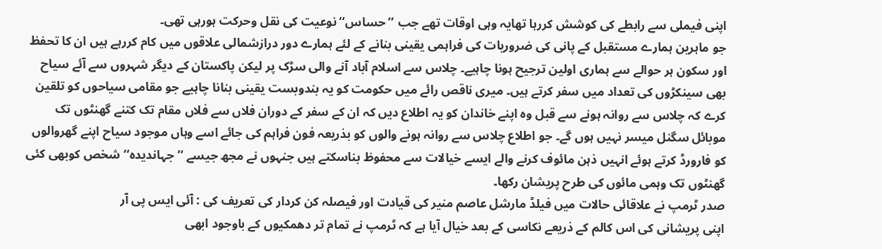اپنی فیملی سے رابطے کی کوشش کررہا تھایہ وہی اوقات تھے جب ’’حساس‘‘ نوعیت کی نقل وحرکت ہورہی تھی۔
جو ماہرین ہمارے مستقبل کے پانی کی ضروریات کی فراہمی یقینی بنانے کے لئے ہمارے دور درازشمالی علاقوں میں کام کررہے ہیں ان کا تحفظ اور سکون ہر حوالے سے ہماری اولین ترجیح ہونا چاہیے۔ چلاس سے اسلام آباد آنے والی سڑک پر لیکن پاکستان کے دیگر شہروں سے آئے سیاح بھی سینکڑوں کی تعداد میں سفر کرتے ہیں۔ میری ناقص رائے میں حکومت کو یہ بندوبست یقینی بنانا چاہیے جو مقامی سیاحوں کو تلقین کرے کہ چلاس سے روانہ ہونے سے قبل وہ اپنے خاندان کو یہ اطلاع دیں کہ ان کے سفر کے دوران فلاں سے فلاں مقام تک کتنے گھنٹوں تک موبائل سگنل میسر نہیں ہوں گے۔ جو اطلاع چلاس سے روانہ ہونے والوں کو بذریعہ فون فراہم کی جائے اسے وہاں موجود سیاح اپنے گھروالوں کو فارورڈ کرتے ہوئے انہیں ذہن مائوف کرنے والے ایسے خیالات سے محفوظ بناسکتے ہیں جنہوں نے مجھ جیسے ’’جہاندیدہ‘‘ شخص کوبھی کئی گھنٹوں تک وہمی مائوں کی طرح پریشان رکھا۔
صدر ٹرمپ نے علاقائی حالات میں فیلڈ مارشل عاصم منیر کی قیادت اور فیصلہ کن کردار کی تعریف کی : آئی ایس پی آر
اپنی پریشانی کی اس کالم کے ذریعے نکاسی کے بعد خیال آیا ہے کہ ٹرمپ نے تمام تر دھمکیوں کے باوجود ابھی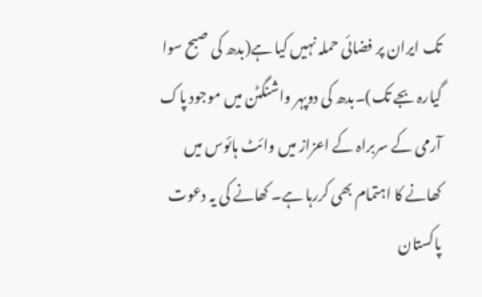تک ایران پر فضائی حملہ نہیں کیا ہے(بدھ کی صبح سوا گیارہ بجے تک)۔بدھ کی دوپہر واشنگٹن میں موجود پاک آرمی کے سربراہ کے اعزاز میں وائٹ ہائوس میں کھانے کا اہتمام بھی کررہا ہے۔ کھانے کی یہ دعوت پاکستان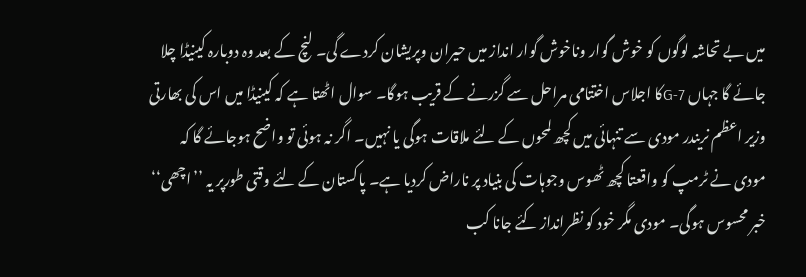میں بے تحاشہ لوگوں کو خوش گوار وناخوش گوار انداز میں حیران وپریشان کردے گی۔ لنچ کے بعد وہ دوبارہ کینیڈا چلا جائے گا جہاں G-7کا اجلاس اختتامی مراحل سے گزرنے کے قریب ہوگا۔ سوال اٹھتا ہے کہ کینیڈا میں اس کی بھارتی وزیر اعظم نریندر مودی سے تنہائی میں کچھ لمحوں کے لئے ملاقات ہوگی یا نہیں۔ اگر نہ ہوئی تو واضح ہوجائے گا کہ مودی نے ٹرمپ کو واقعتا کچھ ٹھوس وجوہات کی بنیاد پر ناراض کردیا ہے۔ پاکستان کے لئے وقتی طورپر یہ ’’اچھی‘‘ خبر محسوس ہوگی۔ مودی مگر خود کو نظرانداز کئے جانا کب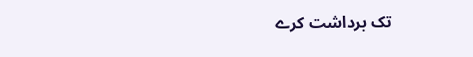تک برداشت کرے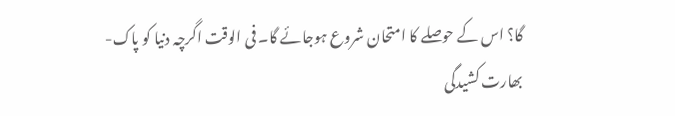گا؟ اس کے حوصلے کا امتحان شروع ہوجائے گا۔ فی الوقت اگرچہ دنیا کو پاک-بھارت کشیدگی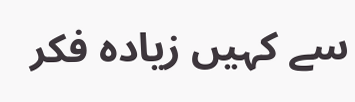سے کہیں زیادہ فکر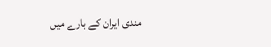مندی ایران کے بارے میں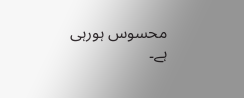محسوس ہورہی ہے۔